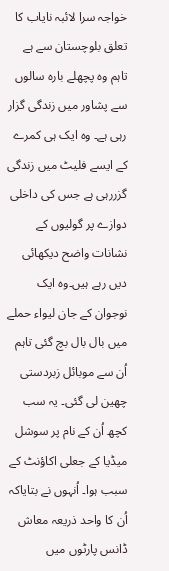خواجہ سرا لائبہ نایاب کا تعلق بلوچستان سے ہے تاہم وہ پچھلے بارہ سالوں سے پشاور میں زندگی گزار رہی ہے۔ وہ ایک ہی کمرے کے ایسے فلیٹ میں زندگی گزررہی ہے جس کی داخلی دوازے پر گولیوں کے نشانات واضح دیکھائی دیں رہے ہیں۔وہ ایک نوجوان کے جان لیواء حملے میں بال بال بچ گئی تاہم اُن سے موبائل زبردستی چھین لی گئی۔ یہ سب کچھ اُن کے نام پر سوشل میڈیا کے جعلی اکاؤنٹ کے سبب ہوا۔ اُنہوں نے بتایاکہ اُن کا واحد ذریعہ معاش ڈانس پارٹوں میں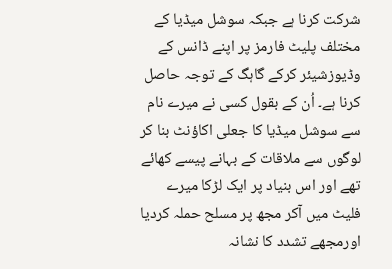شرکت کرنا ہے جبکہ سوشل میڈیا کے مختلف پلیٹ فارمز پر اپنے ڈانس کے وڈیوزشیئر کرکے گاہگ کے توجہ حاصل کرنا ہے۔ اُن کے بقول کسی نے میرے نام سے سوشل میڈیا کا جعلی اکاؤنٹ بنا کر لوگوں سے ملاقات کے بہانے پیسے کھائے تھے اور اس بنیاد پر ایک لڑکا میرے فلیٹ میں آکر مجھ پر مسلح حملہ کردیا اورمجھے تشدد کا نشانہ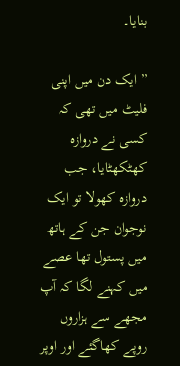بنایا۔

” ایک دن میں اپنی فلیٹ میں تھی کہ کسی نے دروازہ کھٹکھٹایا، جب دروازہ کھولا تو ایک نوجوان جن کے ہاتھ میں پستول تھا عصے میں کہنے لگا کہ آپ مجھے سے ہزاروں روپے کھاگئے اور اوپر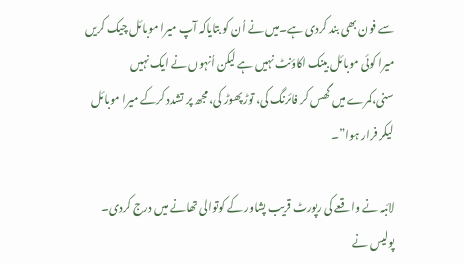سے فون بھی بند کردی ہے۔میں نے اُن کو بتایاکہ آپ میرا موبائل چیک کریں میرا کوئی موبائل بینک اکاؤنٹ نہیں ہے لیکن اُنہوں نے ایک نہیں سنی،کمرے میں گھس کر فائرنگ کی، توڑ پھوڑ کی، مجھ پر تشدد کرکے میرا موبائل لیکر فرار ہوا”۔

لائبہ نے واقعے کی رپورٹ قریب پشاور کے کوتوالی تھانے میں درج کردی۔ پولیس نے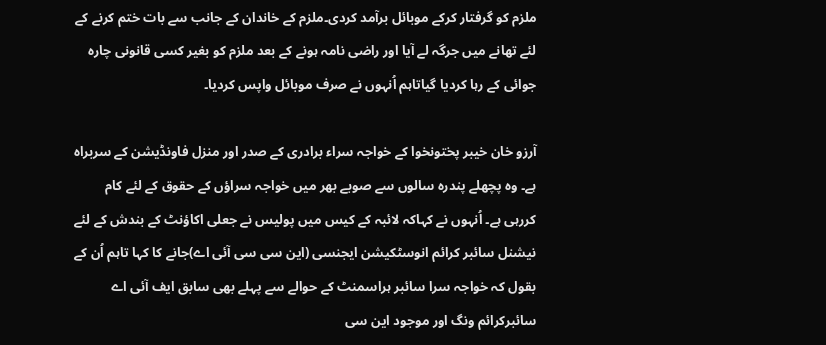ملزم کو گرفتار کرکے موبائل برآمد کردی۔ملزم کے خاندان کے جانب سے بات ختم کرنے کے لئے تھانے میں جرگہ لے آیا اور راضی نامہ ہونے کے بعد ملزم کو بغیر کسی قانونی چارہ جوائی کے رہا کردیا گیاتاہم اُنہوں نے صرف موبائل واپس کردیا۔

آرزو خان خیبر پختونخوا کے خواجہ سراء برادری کے صدر اور منزل فاونڈیشن کے سربراہ ہے۔ وہ پچھلے پندرہ سالوں سے صوبے بھر میں خواجہ سراؤں کے حقوق کے لئے کام کررہی ہے۔ اُنہوں نے کہاکہ لائبہ کے کیس میں پولیس نے جعلی اکاؤنٹ کے بندش کے لئے نیشنل سائبر کرائم انوسٹکیشن ایجنسی (این سی سی آئی اے)جانے کا کہا تاہم اُن کے بقول کہ خواجہ سرا سائبر ہراسمنٹ کے حوالے سے پہلے بھی سابق ایف آئی اے سائبرکرائم ونگ اور موجود این سی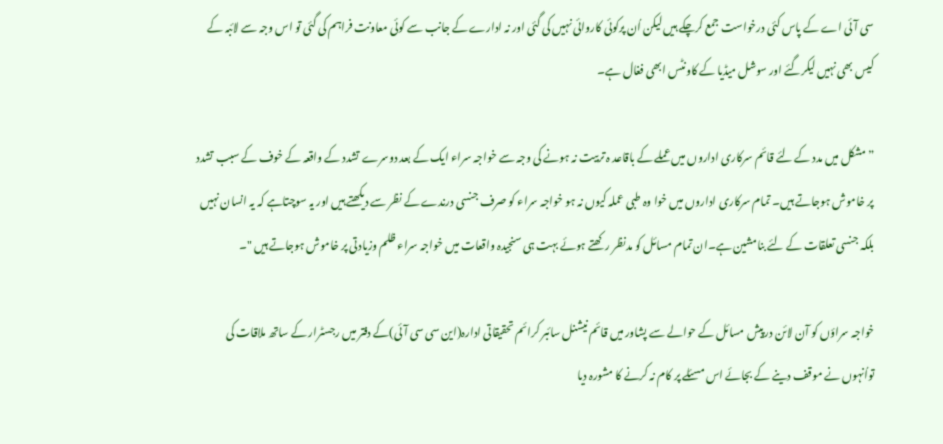سی آئی اے کے پاس کئی درخواست جمع کرچکے ہیں لیکن اُن پرکوئی کاروائی نہیں کی گئی اور نہ ادارے کے جانب سے کوئی معاونت فراہم کی گئی تو اس وجہ سے لائبہ کے کیس بھی نہیں لیکرگئے اور سوشل میڈیا کے کاونٹس ابھی فغال ہے۔

” مشکل میں مدد کے لئے قائم سرکاری اداروں میں عملے کے باقاعد ہ تربیت نہ ہونے کی وجہ سے خواجہ سراء ایک کے بعد دوسرے تشدد کے واقعہ کے خوف کے سبب تشدد پر خاموش ہوجاتے ہیں۔ تمام سرکاری اداروں میں خوا وہ طبی عملہ کیوں نہ ہو خواجہ سراء کو صرف جنسی درندے کے نظر سے دیکھتے ہیں اور یہ سوچتاہے کہ یہ انسان نہیں بلکہ جنسی تعلقات کے لئے بنامشین ہے۔ان تمام مسائل کو مدنظر رکھتے ہوئے بہت ہی سنجیدہ واقعات میں خواجہ سراء ظلم وزیادتی پر خاموش ہوجاتے ہیں "۔

خواجہ سراؤں کو آن لائن درپیش مسائل کے حوالے سے پشاور میں قائم نیشنل سائبر کرائم تحقیقاتی ادارہ(این سی سی آئی)کے دفتر میں رجسٹرار کے ساتھ ملاقات کی تواُنہوں نے موقف دینے کے بجائے اس مسئلے پر کام نہ کرنے کا مشورہ دیا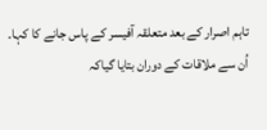تاہم اصرار کے بعد متعلقہ آفیسر کے پاس جانے کا کہا۔ اُن سے ملاقات کے دوران بتایا گیاکہ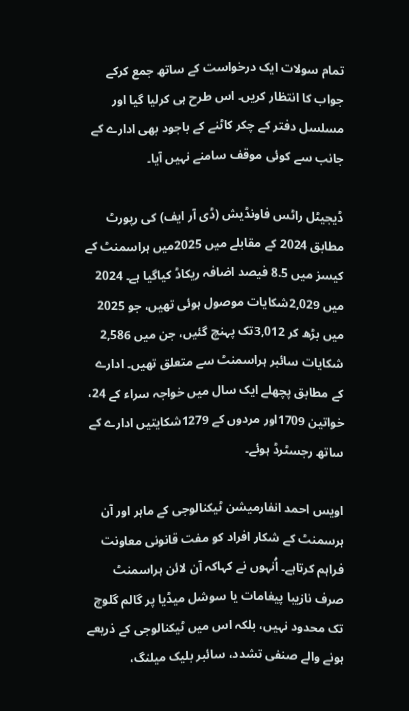تمام سولات ایک درخواست کے ساتھ جمع کرکے جواب کا انتظار کریں۔ اس طرح ہی کرلیا گیا اور مسلسل دفتر کے چکر کاٹنے کے باجود بھی ادارے کے جانب سے کوئی موقف سامنے نہیں آیا۔

ڈیجیٹل راٹس فاونڈیش (ڈی آر ایف) کی رپورٹ مطابق 2024 کے مقابلے میں 2025میں ہراسمنٹ کے کیسز میں 8.5 فیصد اضافہ ریکاڈ کیاگیا ہے۔ 2024 میں 2,029شکایات موصول ہوئی تھیں، جو 2025 میں بڑھ کر 3,012تک پہنچ گئیں، جن میں 2,586 شکایات سائبر ہراسمنٹ سے متعلق تھیں۔ ادارے کے مطابق پچھلے ایک سال میں خواجہ سراء کے 24، خواتین 1709اور مردوں کے 1279شکایتیں ادارے کے ساتھ رجسٹرڈ ہوئے۔

اویس احمد انفارمیشن ٹیکنالوجی کے ماہر اور آن ہرسمنٹ کے شکار افراد کو مفت قانونی معاونت فراہم کرتاہے۔ اُنہوں نے کہاکہ آن لائن ہراسمنٹ صرف نازیبا پیغامات یا سوشل میڈیا پر گالم گلوچ تک محدود نہیں، بلکہ اس میں ٹیکنالوجی کے ذریعے ہونے والے صنفی تشدد، سائبر بلیک میلنگ،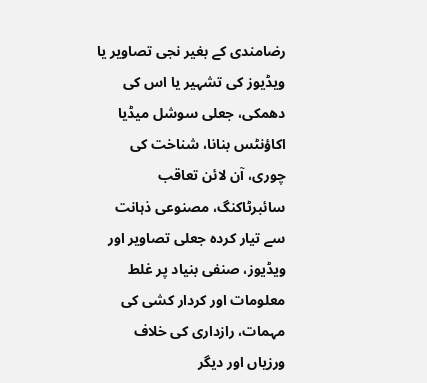رضامندی کے بغیر نجی تصاویر یا ویڈیوز کی تشہیر یا اس کی دھمکی، جعلی سوشل میڈیا اکاؤنٹس بنانا، شناخت کی چوری، آن لائن تعاقب سائبرٹاکنگ، مصنوعی ذہانت سے تیار کردہ جعلی تصاویر اور ویڈیوز، صنفی بنیاد پر غلط معلومات اور کردار کشی کی مہمات، رازداری کی خلاف ورزیاں اور دیگر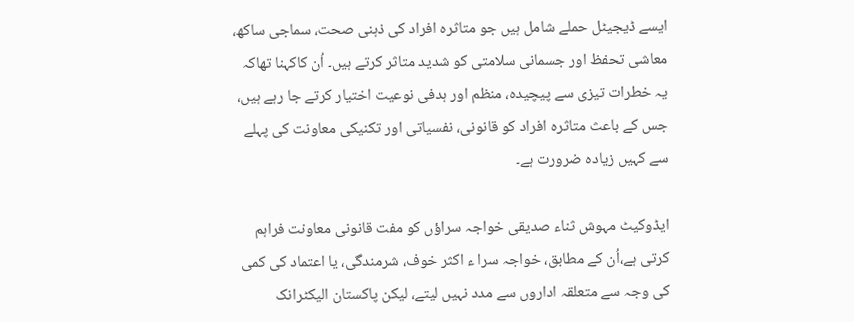ایسے ڈیجیٹل حملے شامل ہیں جو متاثرہ افراد کی ذہنی صحت، سماجی ساکھ، معاشی تحفظ اور جسمانی سلامتی کو شدید متاثر کرتے ہیں۔ اُن کاکہنا تھاکہ یہ خطرات تیزی سے پیچیدہ، منظم اور ہدفی نوعیت اختیار کرتے جا رہے ہیں، جس کے باعث متاثرہ افراد کو قانونی، نفسیاتی اور تکنیکی معاونت کی پہلے سے کہیں زیادہ ضرورت ہے۔

ایڈوکیٹ مہوش ثناء صدیقی خواجہ سراؤں کو مفت قانونی معاونت فراہم کرتی ہے،اُن کے مطابق، خواجہ سرا ء اکثر خوف، شرمندگی، یا اعتماد کی کمی کی وجہ سے متعلقہ اداروں سے مدد نہیں لیتے، لیکن پاکستان الیکٹرانک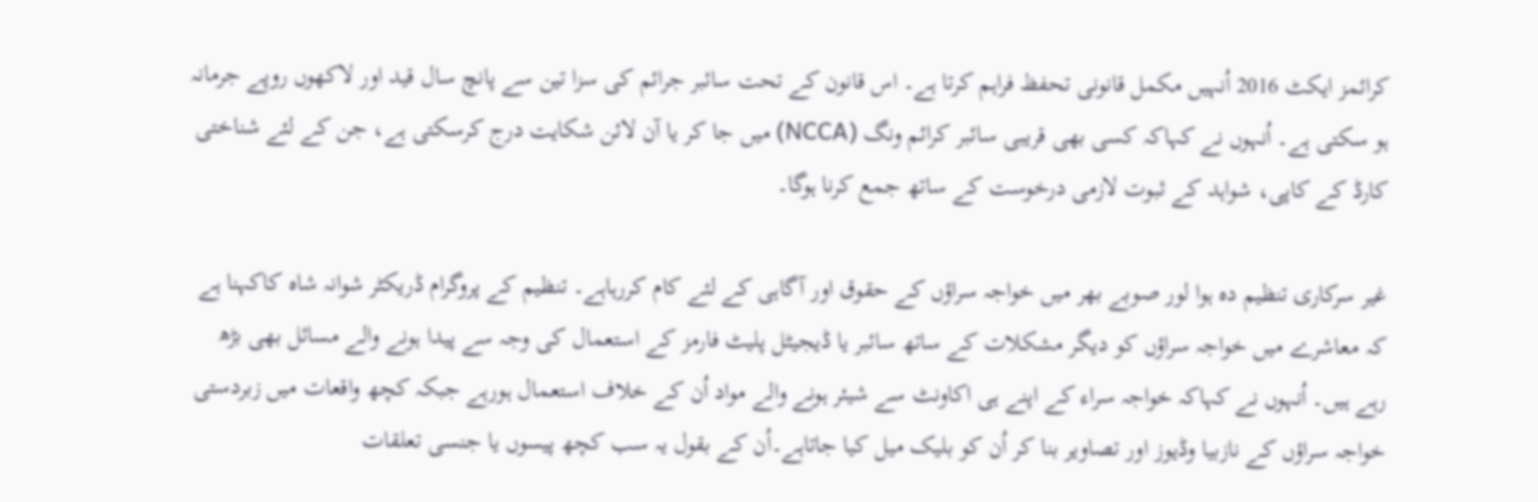کرائمز ایکٹ 2016 اُنہیں مکمل قانونی تحفظ فراہم کرتا ہے۔ اس قانون کے تحت سائبر جرائم کی سزا تین سے پانچ سال قید اور لاکھوں روپے جرمانہ ہو سکتی ہے۔ اُنہوں نے کہاکہ کسی بھی قریبی سائبر کرائم ونگ (NCCA) میں جا کر یا آن لائن شکایت درج کرسکتی ہے، جن کے لئے شناختی کارڈ کے کاپی، شواہد کے ثبوت لازمی درخوست کے ساتھ جمع کرنا ہوگا۔

غیر سرکاری تنظیم دہ ہوا لور صوبے بھر میں خواجہ سراؤں کے حقوق اور آگاہی کے لئے کام کررہاہے۔ تنظیم کے پروگرام ڈریکٹر شوانہ شاہ کاکہنا ہے کہ معاشرے میں خواجہ سراؤں کو دیگر مشکلات کے ساتھ سائبر یا ڈیجیٹل پلیٹ فارمز کے استعمال کی وجہ سے پیدا ہونے والے مسائل بھی بڑھ رہے ہیں۔ اُنہوں نے کہاکہ خواجہ سراء کے اپنے ہی اکاونٹ سے شیئر ہونے والے مواد اُن کے خلاف استعمال ہورہے جبکہ کچھ واقعات میں زبردستی خواجہ سراؤں کے نازبیا وڈیوز اور تصاویر بنا کر اُن کو بلیک میل کیا جاتاہے۔اُن کے بقول یہ سب کچھ پیسوں یا جنسی تعلقات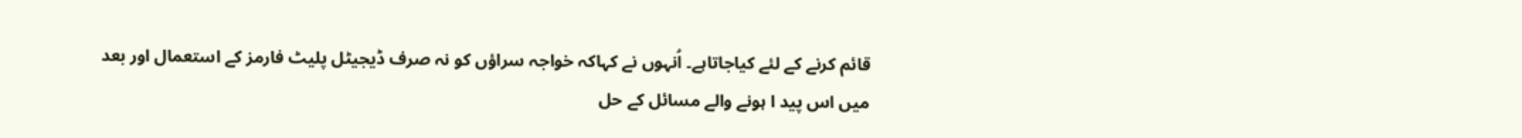قائم کرنے کے لئے کیاجاتاہے۔ اُنہوں نے کہاکہ خواجہ سراؤں کو نہ صرف ڈیجیٹل پلیٹ فارمز کے استعمال اور بعد میں اس پید ا ہونے والے مسائل کے حل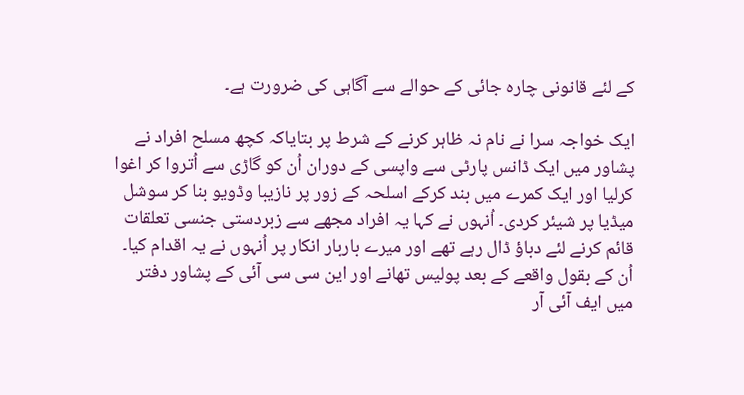کے لئے قانونی چارہ جائی کے حوالے سے آگاہی کی ضرورت ہے۔

ایک خواجہ سرا نے نام نہ ظاہر کرنے کے شرط پر بتایاکہ کچھ مسلح افراد نے پشاور میں ایک ڈانس پارٹی سے واپسی کے دوران اُن کو گاڑی سے اُتروا کر اغوا کرلیا اور ایک کمرے میں بند کرکے اسلحہ کے زور پر نازیبا وڈویو بنا کر سوشل میڈیا پر شیئر کردی۔ اُنہوں نے کہا یہ افراد مجھے سے زبردستی جنسی تعلقات قائم کرنے لئے دباؤ ڈال رہے تھے اور میرے باربار انکار پر اُنہوں نے یہ اقدام کیا۔ اُن کے بقول واقعے کے بعد پولیس تھانے اور این سی سی آئی کے پشاور دفتر میں ایف آئی آر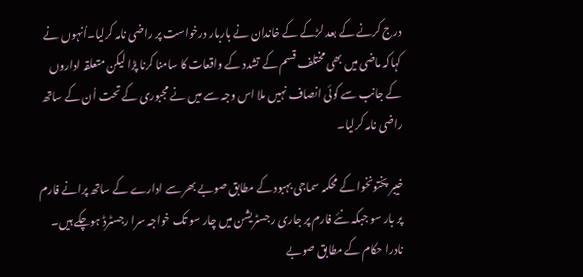درج کرنے کے بعد لڑکے کے خاندان نے باربار درخواست پر راضی نامہ کرلیا۔اُنہوں نے کہاکہ ماضی میں بھی مختلف قسم کے تشدد کے واقعات کا سامنا کرنا پڑا لیکن متعلقہ اداروں کے جانب سے کوئی انصاف نہیں ملا اس وجہ سے میں نے مجبوری کے تحت اُن کے ساتھ راضی نامہ کرلیا۔

خیبر پختونخوا کے محکمہ سماجی بہبود کے مطابق صوبے بھر سے ادارے کے ساتھ پرانے فارم پر بار سو جبکہ نئے فارم پر جاری رجسٹریشن میں چار سو تک خواجہ سرا رجسٹرڈ ہوچکے ہیں۔ نادرا حکام کے مطابق صوبے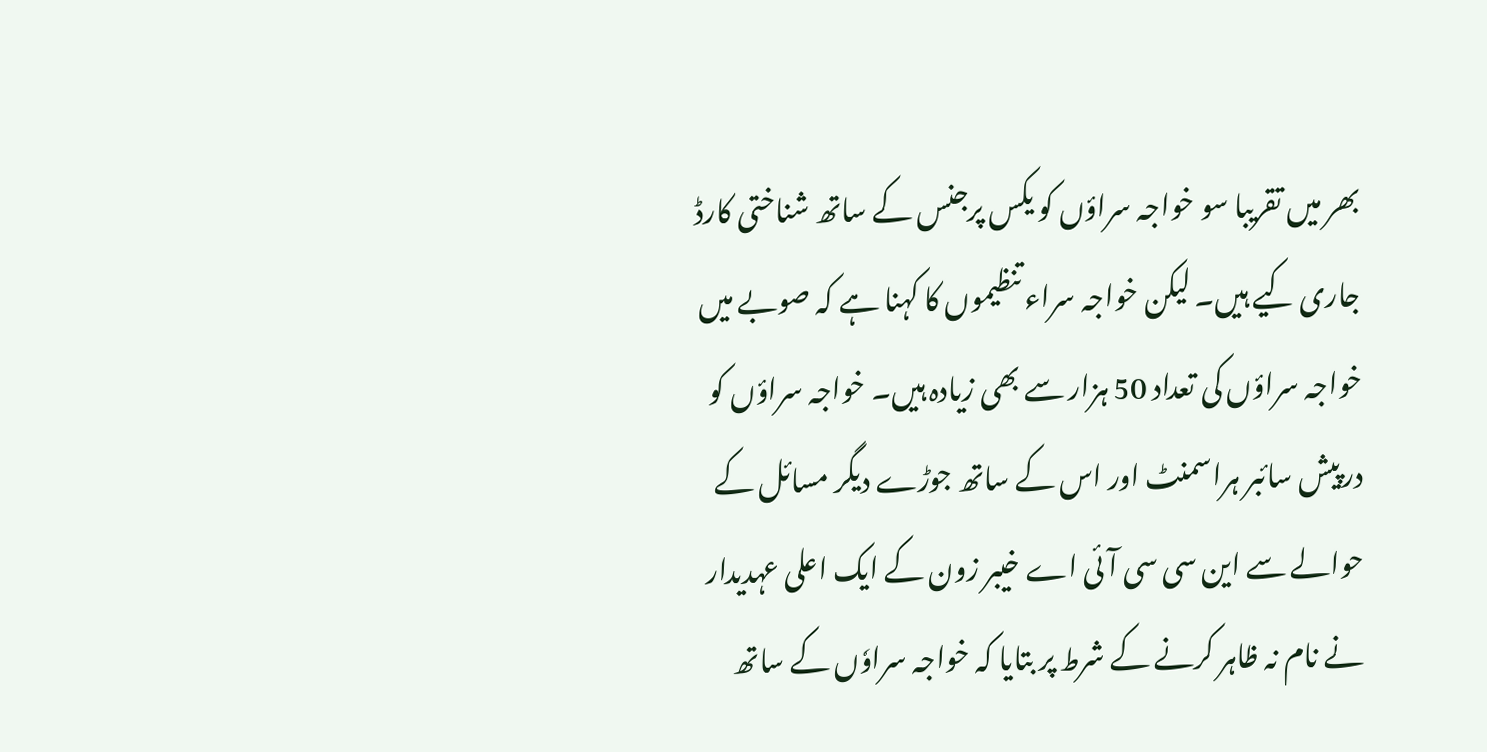بھر میں تقریبا سو خواجہ سراؤں کو یکس پرجنس کے ساتھ شناختی کارڈ جاری کیے ہیں۔ لیکن خواجہ سراء تنظیموں کا کہنا ہے کہ صوبے میں خواجہ سراؤں کی تعداد 50 ہزار سے بھی زیادہ ہیں۔ خواجہ سراؤں کو درپیش سائبر ہراسمنٹ اور اس کے ساتھ جوڑے دیگر مسائل کے حوالے سے این سی سی آئی اے خیبر زون کے ایک اعلی عہدیدار نے نام نہ ظاہر کرنے کے شرط پر بتایا کہ خواجہ سراوٗں کے ساتھ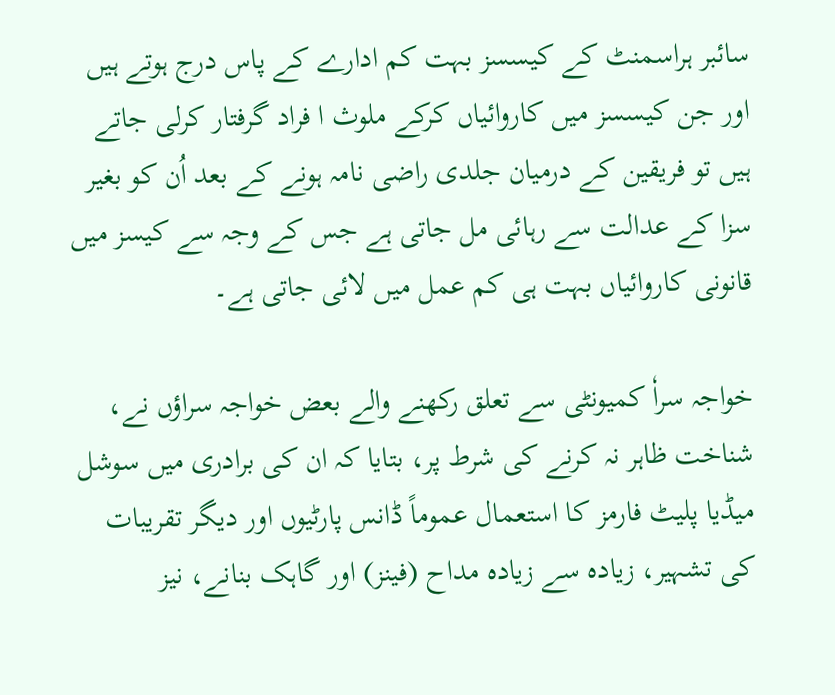سائبر ہراسمنٹ کے کیسسز بہت کم ادارے کے پاس درج ہوتے ہیں اور جن کیسسز میں کاروائیاں کرکے ملوث ا فراد گرفتار کرلی جاتے ہیں تو فریقین کے درمیان جلدی راضی نامہ ہونے کے بعد اُن کو بغیر سزا کے عدالت سے رہائی مل جاتی ہے جس کے وجہ سے کیسز میں قانونی کاروائیاں بہت ہی کم عمل میں لائی جاتی ہے۔

خواجہ سراٗ کمیونٹی سے تعلق رکھنے والے بعض خواجہ سراؤں نے، شناخت ظاہر نہ کرنے کی شرط پر، بتایا کہ ان کی برادری میں سوشل میڈیا پلیٹ فارمز کا استعمال عموماً ڈانس پارٹیوں اور دیگر تقریبات کی تشہیر، زیادہ سے زیادہ مداح (فینز) اور گاہک بنانے، نیز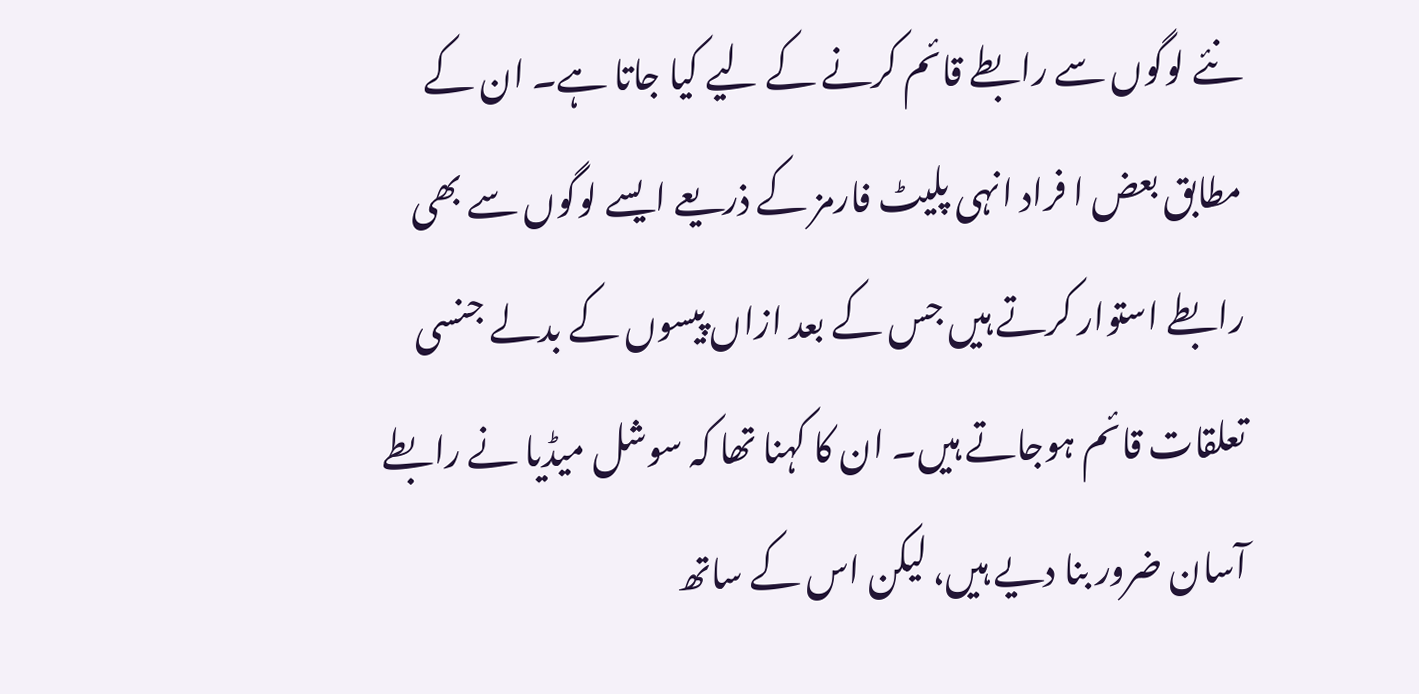نئے لوگوں سے رابطے قائم کرنے کے لیے کیا جاتا ہے۔ ان کے مطابق بعض ا فراد انہی پلیٹ فارمز کے ذریعے ایسے لوگوں سے بھی رابطے استوار کرتے ہیں جس کے بعد ازاں پیسوں کے بدلے جنسی تعلقات قائم ہوجاتے ہیں۔ ان کا کہنا تھا کہ سوشل میڈیا نے رابطے آسان ضرور بنا دیے ہیں، لیکن اس کے ساتھ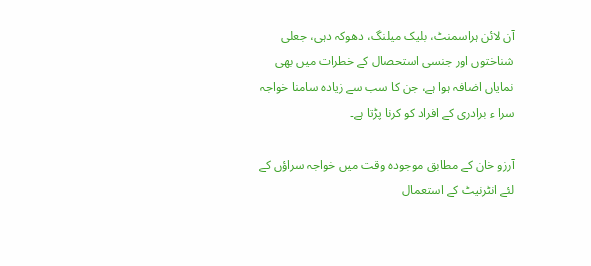آن لائن ہراسمنٹ، بلیک میلنگ، دھوکہ دہی، جعلی شناختوں اور جنسی استحصال کے خطرات میں بھی نمایاں اضافہ ہوا ہے، جن کا سب سے زیادہ سامنا خواجہ سرا ء برادری کے افراد کو کرنا پڑتا ہے۔

آرزو خان کے مطابق موجودہ وقت میں خواجہ سراؤں کے لئے انٹرنیٹ کے استعمال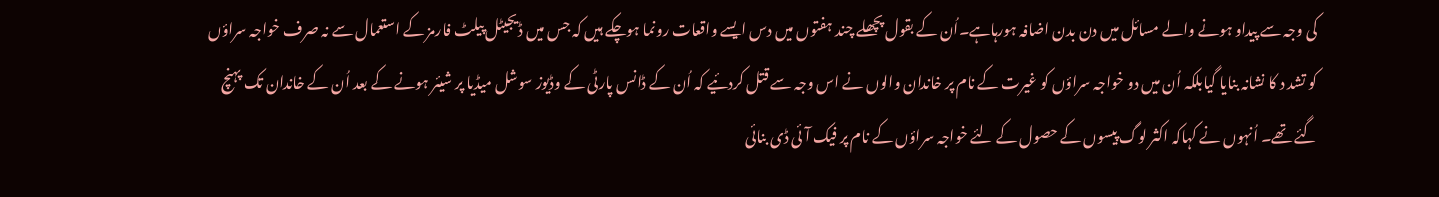کی وجہ سے پیداو ہونے والے مسائل میں دن بدن اضافہ ہورہاہے۔اُن کے بقول پچھلے چند ہفتوں میں دس ایسے واقعات رونما ہوچکے ہیں کہ جس میں ڈیجیٹل پیلٹ فارمز کے استعمال سے نہ صرف خواجہ سراؤں کو تشد د کا نشانہ بنایا گیابلکہ اُن میں دو خواجہ سراؤں کو غیرت کے نام پر خاندان والوں نے اس وجہ سے قتل کردئیے کہ اُن کے ڈانس پارٹی کے وڈیوز سوشل میڈیا پر شیئر ہونے کے بعد اُن کے خاندان تک پہنچ گئے تھے۔ اُنہوں نے کہاکہ اکثر لوگ پیسوں کے حصول کے لئے خواجہ سراؤں کے نام پر فیک آئی ڈی بنائی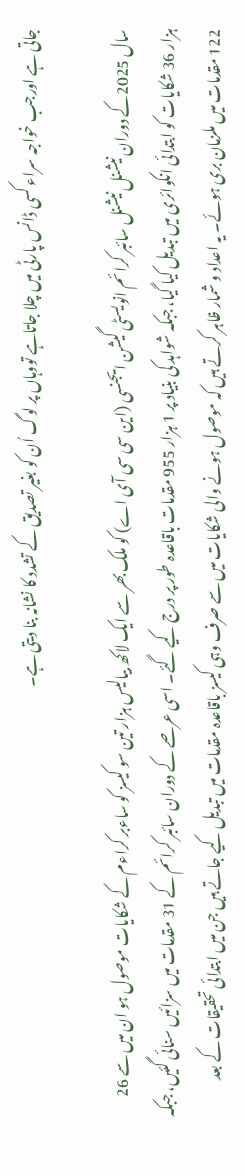جاتی ہے اورجب خواجہ سراء کسی ڈانس پارٹی میں چلا جاتاہے تووہاں پر لوگ اُن کو بغیر تصدیق کے تشدد کا نشانہ بنا دیتی ہے۔

سال 2025کے دوران نیشنل نیشنل سائبر کرائم انویسٹی گیشن ایجنسی (این سی سی آی اے) کو ملک بھر سے ایک لاکھ بیالیس ہزار تین سو کیسز کو ساءبر کراءم کے شکایات موصول ہو ان میں سے 26 ہزار 36 شکایات کو ابتدائی انکوائری میں تبدیل کیا گیا، جبکہ شواہد کی بنیاد پر 1 ہزار 955 مقدمات باقاعدہ طور پر درج کیے گئے۔ اسی عرصے کے دوران سائبر کرائم کے 31 مقدمات میں سزائیں سنائی گئیں، جبکہ 122 مقدمات میں ملزمان بری ہوئے۔ یہ اعداد و شمار ظاہر کرتے ہیں کہ موصول ہونے والی شکایات میں سے صرف وہی کیسز باقاعدہ مقدمات میں تبدیل کیے جاتے ہیں جن میں ابتدائی تحقیقات کے بعد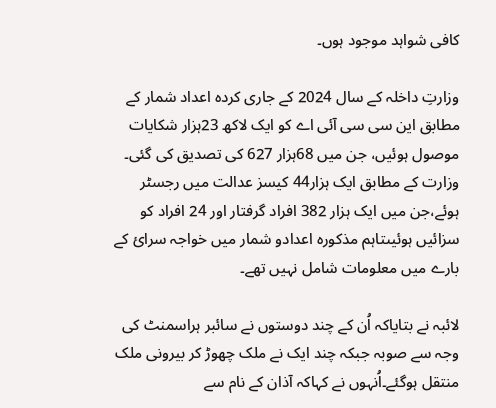کافی شواہد موجود ہوں۔

وزارتِ داخلہ کے سال 2024 کے جاری کردہ اعداد شمار کے مطابق این سی سی آئی اے کو ایک لاکھ 23ہزار شکایات موصول ہوئیں، جن میں 68ہزار 627 کی تصدیق کی گئی۔ وزارت کے مطابق ایک ہزار44 کیسز عدالت میں رجسٹر ہوئے،جن میں ایک ہزار 382 افراد گرفتار اور 24 افراد کو سزائیں ہوئیںتاہم مذکورہ اعدادو شمار میں خواجہ سرائ کے بارے میں معلومات شامل نہیں تھے۔

لائبہ نے بتایاکہ اُن کے چند دوستوں نے سائبر ہراسمنٹ کی وجہ سے صوبہ جبکہ چند ایک نے ملک چھوڑ کر بیرونی ملک منتقل ہوگئے۔اُنہوں نے کہاکہ آذان کے نام سے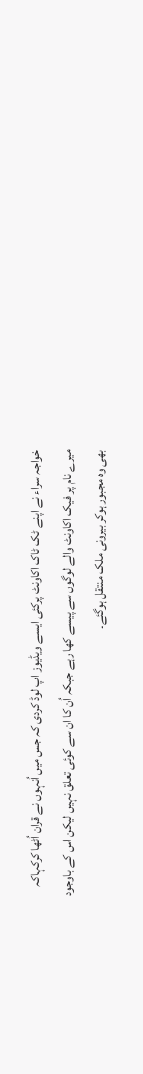خواجہ سراء نے اپنے ٹک ٹاک اکاونٹ پرکئی ایسے ویڈیوز اپ لوڈ کردی کہ جس میں اُنہوں نے قران اُٹھا کرکہاکہ میرے نام پر فیک اکاونٹ والے لوگوں سے پیسے کھا رہے جبکہ اُن کا ان سے کوئی تعلق نہیں لیکن اس کے باوجود بھی وہ مجبور ہوکر بیرونی ملک منتقل ہوگئے۔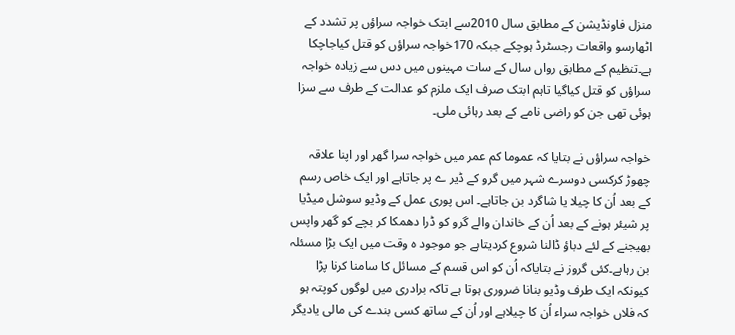منزل فاونڈیشن کے مطابق سال 2010سے ابتک خواجہ سراؤں پر تشدد کے اٹھارسو واقعات رجسٹرڈ ہوچکے جبکہ 170خواجہ سراؤں کو قتل کیاجاچکا ہے۔تنظیم کے مطابق رواں سال کے سات مہینوں میں دس سے زیادہ خواجہ سراؤں کو قتل کیاگیا تاہم ابتک صرف ایک ملزم کو عدالت کے طرف سے سزا ہوئی تھی جن کو راضی نامے کے بعد رہائی ملی۔

خواجہ سراؤں نے بتایا کہ عموما کم عمر میں خواجہ سرا گھر اور اپنا علاقہ چھوڑ کرکسی دوسرے شہر میں گرو کے ڈیر ے پر جاتاہے اور ایک خاص رسم کے بعد اُن کا چیلا یا شاگرد بن جاتاہے۔ اس پوری عمل کے وڈیو سوشل میڈیا پر شیئر ہونے کے بعد اُن کے خاندان والے گرو کو ڈرا دھمکا کر بچے کو گھر واپس بھیجنے کے لئے دباؤ ڈالنا شروع کردیتاہے جو موجود ہ وقت میں ایک بڑا مسئلہ بن رہاہے۔کئی گروز نے بتایاکہ اُن کو اس قسم کے مسائل کا سامنا کرنا پڑا کیونکہ ایک طرف وڈیو بنانا ضروری ہوتا ہے تاکہ برادری میں لوگوں کوپتہ ہو کہ فلاں خواجہ سراء اُن کا چیلاہے اور اُن کے ساتھ کسی بندے کی مالی یادیگر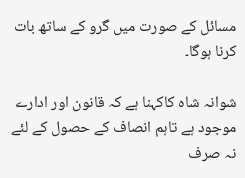مسائل کے صورت میں گرو کے ساتھ بات کرنا ہوگا۔

شوانہ شاہ کاکہنا ہے کہ قانون اور ادارے موجود ہے تاہم انصاف کے حصول کے لئے نہ صرف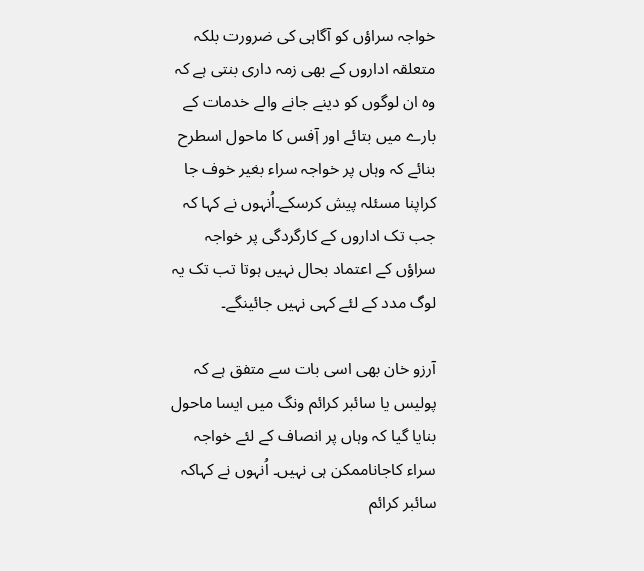خواجہ سراؤں کو آگاہی کی ضرورت بلکہ متعلقہ اداروں کے بھی زمہ داری بنتی ہے کہ وہ ان لوگوں کو دینے جانے والے خدمات کے بارے میں بتائے اور آٖفس کا ماحول اسطرح بنائے کہ وہاں پر خواجہ سراء بغیر خوف جا کراپنا مسئلہ پیش کرسکے۔اُنہوں نے کہا کہ جب تک اداروں کے کارگردگی پر خواجہ سراؤں کے اعتماد بحال نہیں ہوتا تب تک یہ لوگ مدد کے لئے کہی نہیں جائینگے۔

آرزو خان بھی اسی بات سے متفق ہے کہ پولیس یا سائبر کرائم ونگ میں ایسا ماحول بنایا گیا کہ وہاں پر انصاف کے لئے خواجہ سراء کاجاناممکن ہی نہیں۔ اُنہوں نے کہاکہ سائبر کرائم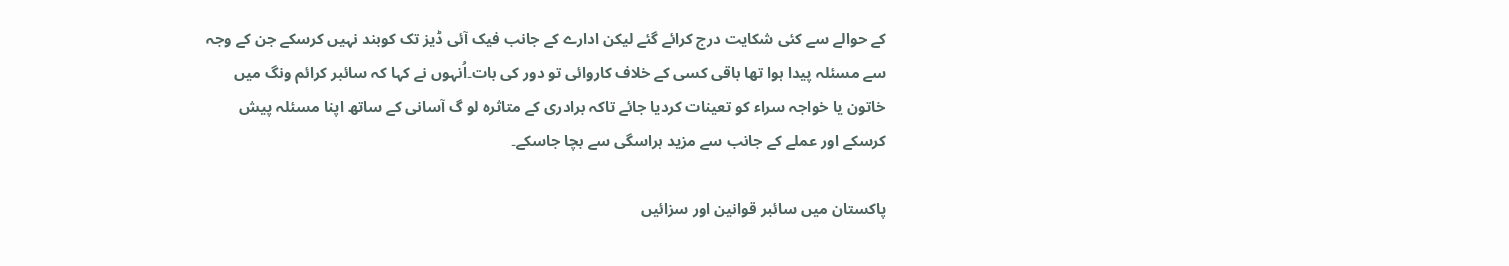کے حوالے سے کئی شکایت درج کرائے گئے لیکن ادارے کے جانب فیک آئی ڈیز تک کوبند نہیں کرسکے جن کے وجہ سے مسئلہ پیدا ہوا تھا باقی کسی کے خلاف کاروائی تو دور کی بات۔اُنہوں نے کہا کہ سائبر کرائم ونگ میں خاتون یا خواجہ سراء کو تعینات کردیا جائے تاکہ برادری کے متاثرہ لو گ آسانی کے ساتھ اپنا مسئلہ پیش کرسکے اور عملے کے جانب سے مزید ہراسگی سے بچا جاسکے۔

پاکستان میں سائبر قوانین اور سزائیں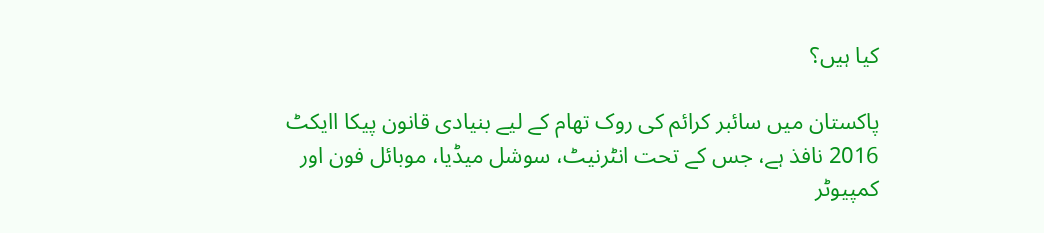کیا ہیں؟

پاکستان میں سائبر کرائم کی روک تھام کے لیے بنیادی قانون پیکا اایکٹ 2016 نافذ ہے، جس کے تحت انٹرنیٹ، سوشل میڈیا، موبائل فون اور کمپیوٹر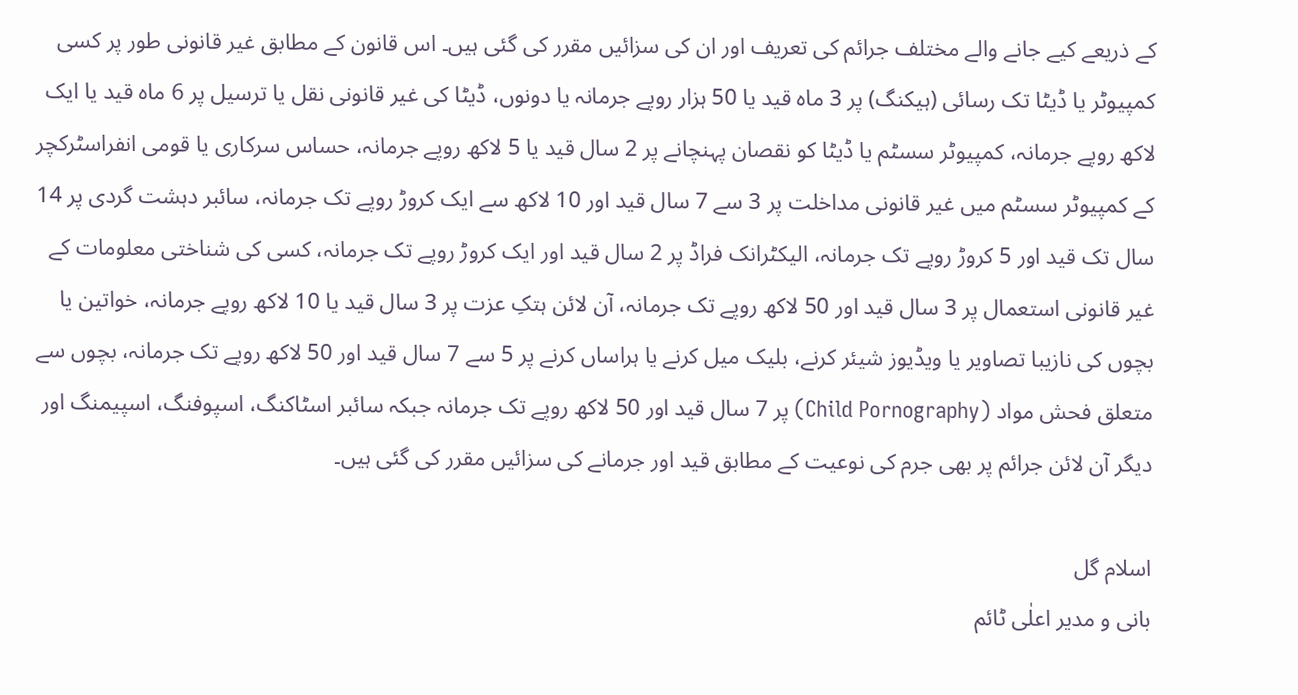کے ذریعے کیے جانے والے مختلف جرائم کی تعریف اور ان کی سزائیں مقرر کی گئی ہیں۔ اس قانون کے مطابق غیر قانونی طور پر کسی کمپیوٹر یا ڈیٹا تک رسائی (ہیکنگ) پر 3 ماہ قید یا 50 ہزار روپے جرمانہ یا دونوں، ڈیٹا کی غیر قانونی نقل یا ترسیل پر 6 ماہ قید یا ایک لاکھ روپے جرمانہ، کمپیوٹر سسٹم یا ڈیٹا کو نقصان پہنچانے پر 2 سال قید یا 5 لاکھ روپے جرمانہ، حساس سرکاری یا قومی انفراسٹرکچر کے کمپیوٹر سسٹم میں غیر قانونی مداخلت پر 3 سے 7 سال قید اور 10 لاکھ سے ایک کروڑ روپے تک جرمانہ، سائبر دہشت گردی پر 14 سال تک قید اور 5 کروڑ روپے تک جرمانہ، الیکٹرانک فراڈ پر 2 سال قید اور ایک کروڑ روپے تک جرمانہ، کسی کی شناختی معلومات کے غیر قانونی استعمال پر 3 سال قید اور 50 لاکھ روپے تک جرمانہ، آن لائن ہتکِ عزت پر 3 سال قید یا 10 لاکھ روپے جرمانہ، خواتین یا بچوں کی نازیبا تصاویر یا ویڈیوز شیئر کرنے، بلیک میل کرنے یا ہراساں کرنے پر 5 سے 7 سال قید اور 50 لاکھ روپے تک جرمانہ، بچوں سے متعلق فحش مواد (Child Pornography) پر 7 سال قید اور 50 لاکھ روپے تک جرمانہ جبکہ سائبر اسٹاکنگ، اسپوفنگ، اسپیمنگ اور دیگر آن لائن جرائم پر بھی جرم کی نوعیت کے مطابق قید اور جرمانے کی سزائیں مقرر کی گئی ہیں۔

اسلام گل
بانی و مدیر اعلٰی ٹائم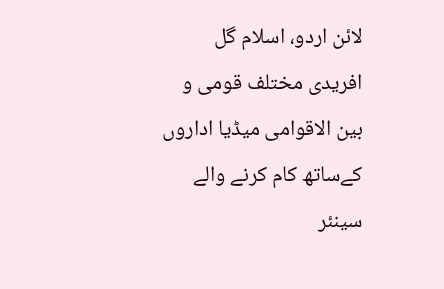لائن اردو، اسلام گل افریدی مختلف قومی و بین الاقوامی میڈیا اداروں کےساتھ کام کرنے والے سینئر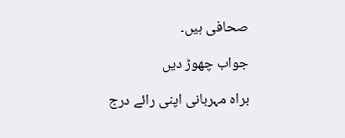صحافی ہیں۔

جواب چھوڑ دیں

براہ مہربانی اپنی رائے درج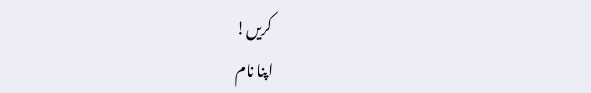کریں!
اپنا نام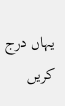یہاں درج کریں